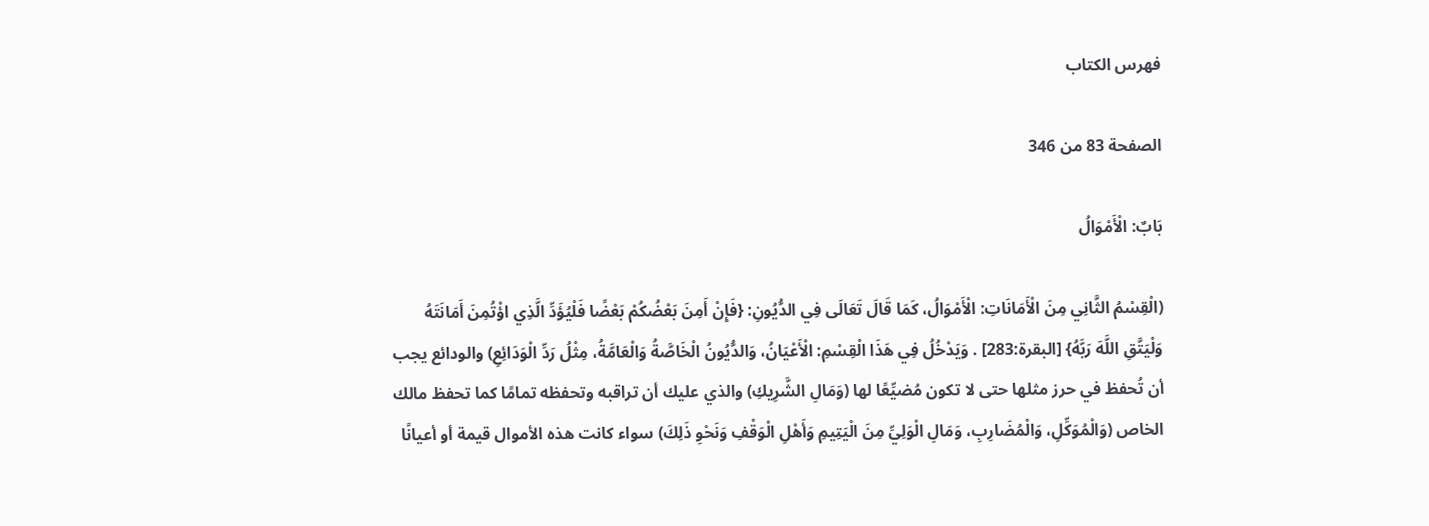فهرس الكتاب

الصفحة 83 من 346

بَابٌ: الْأَمْوَالُ

(الْقِسْمُ الثَّانِي مِنَ الْأَمَانَاتِ: الْأَمْوَالُ، كَمَا قَالَ تَعَالَى فِي الدُّيُونِ: {فَإِنْ أَمِنَ بَعْضُكُمْ بَعْضًا فَلْيُؤَدِّ الَّذِي اؤْتُمِنَ أَمَانَتَهُ وَلْيَتَّقِ اللَّهَ رَبَّهُ} [البقرة:283] . وَيَدْخُلُ فِي هَذَا الْقِسْمِ: الْأَعْيَانُ، وَالدُّيُونُ الْخَاصَّةُ وَالْعَامَّةُ، مِثْلُ رَدِّ الْوَدَائِعِ) والودائع يجب أن تُحفظ في حرز مثلها حتى لا تكون مُضيِّعًا لها (وَمَالِ الشَّرِيكِ) والذي عليك أن تراقبه وتحفظه تمامًا كما تحفظ مالك الخاص (وَالْمُوَكِّلِ، وَالْمُضَارِبِ، وَمَالِ الْوَلِيِّ مِنَ الْيَتِيمِ وَأَهْلِ الْوَقْفِ وَنَحْوِ ذَلِكَ) سواء كانت هذه الأموال قيمة أو أعيانًا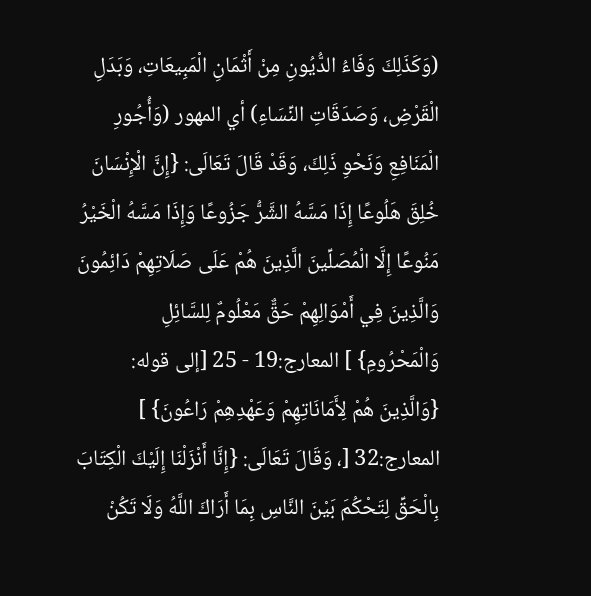(وَكَذَلِكَ وَفَاءُ الدُّيُونِ مِنْ أَثْمَانِ الْمَبِيعَاتِ، وَبَدَلِ الْقَرْضِ، وَصَدَقَاتِ النِّسَاءِ) أي المهور (وَأُجُورِ الْمَنَافِعِ وَنَحْوِ ذَلِكَ، وَقَدْ قَالَ تَعَالَى: {إِنَّ الْإِنْسَانَ خُلِقَ هَلُوعًا إِذَا مَسَّهُ الشَّرُّ جَزُوعًا وَإِذَا مَسَّهُ الْخَيْرُ مَنُوعًا إِلَّا الْمُصَلِّينَ الَّذِينَ هُمْ عَلَى صَلَاتِهِمْ دَائِمُونَ وَالَّذِينَ فِي أَمْوَالِهِمْ حَقٌّ مَعْلُومٌ لِلسَّائِلِ وَالْمَحْرُومِ} ] المعارج:19 - 25 [إلى قوله: {وَالَّذِينَ هُمْ لِأَمَانَاتِهِمْ وَعَهْدِهِمْ رَاعُونَ} ] المعارج:32 [، وَقَالَ تَعَالَى: {إِنَّا أَنْزَلْنَا إِلَيْكَ الْكِتَابَ بِالْحَقِّ لِتَحْكُمَ بَيْنَ النَّاسِ بِمَا أَرَاكَ اللَّهُ وَلَا تَكُنْ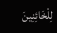لِلْخَائِنِينَ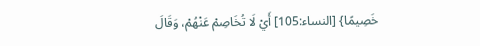خَصِيمًا} [النساء:105] أَيْ لَا تُخَاصِمْ عَنْهُمْ، وَقَالَ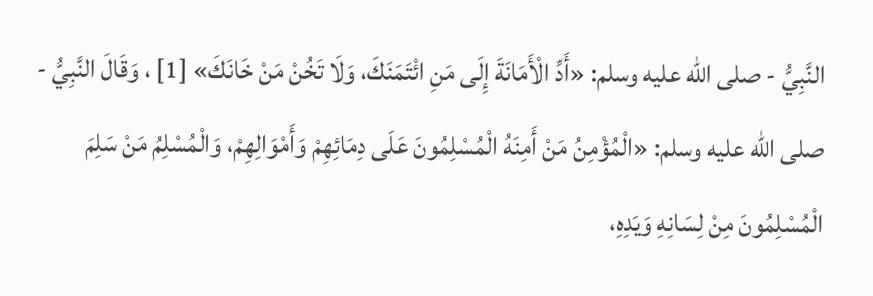النَّبِيُّ - صلى الله عليه وسلم: «أَدِّ الْأَمَانَةَ إِلَى مَنِ ائْتَمَنَكَ، وَلَا تَخُنْ مَنْ خَانَكَ» [1] ، وَقَالَ النَّبِيُّ - صلى الله عليه وسلم: «الْمُؤْمِنُ مَنْ أَمِنَهُ الْمُسْلِمُونَ عَلَى دِمَائِهِمْ وَأَمْوَالِهِمْ، وَالْمُسْلِمُ مَنْ سَلِمَ الْمُسْلِمُونَ مِنْ لِسَانِهِ وَيَدِهِ،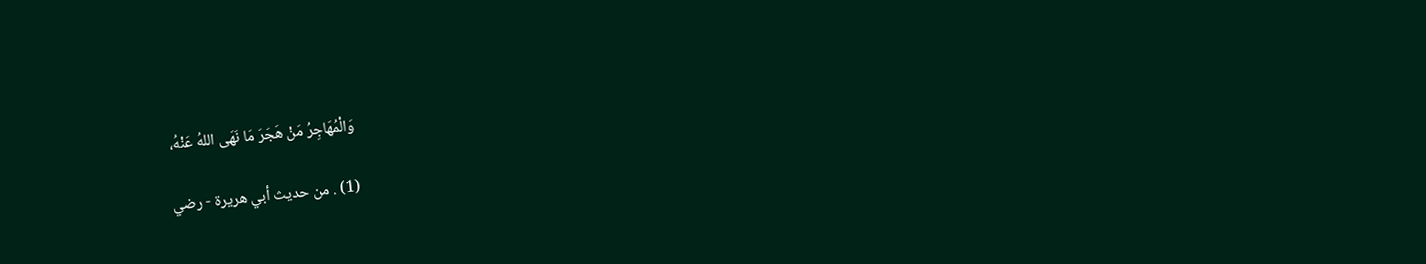وَالْمُهَاجِرُ مَنْ هَجَرَ مَا نَهَى اللهُ عَنْهُ،

(1) . من حديث أبي هريرة - رضي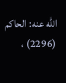الله عنه: الحاكم (2296) ،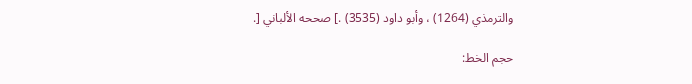والترمذي (1264) ، وأبو داود (3535) .] صححه الألباني [.

حجم الخط: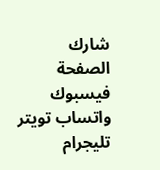شارك الصفحة
فيسبوك واتساب تويتر تليجرام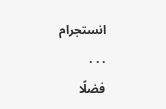انستجرام
. . .
فضلًا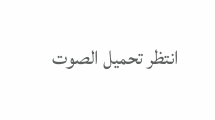انتظر تحميل الصوت